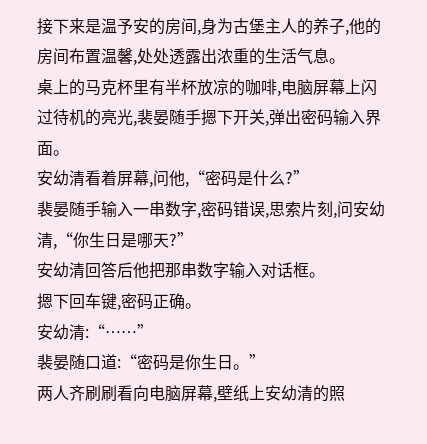接下来是温予安的房间,身为古堡主人的养子,他的房间布置温馨,处处透露出浓重的生活气息。
桌上的马克杯里有半杯放凉的咖啡,电脑屏幕上闪过待机的亮光,裴晏随手摁下开关,弹出密码输入界面。
安幼清看着屏幕,问他,“密码是什么?”
裴晏随手输入一串数字,密码错误,思索片刻,问安幼清,“你生日是哪天?”
安幼清回答后他把那串数字输入对话框。
摁下回车键,密码正确。
安幼清:“……”
裴晏随口道:“密码是你生日。”
两人齐刷刷看向电脑屏幕,壁纸上安幼清的照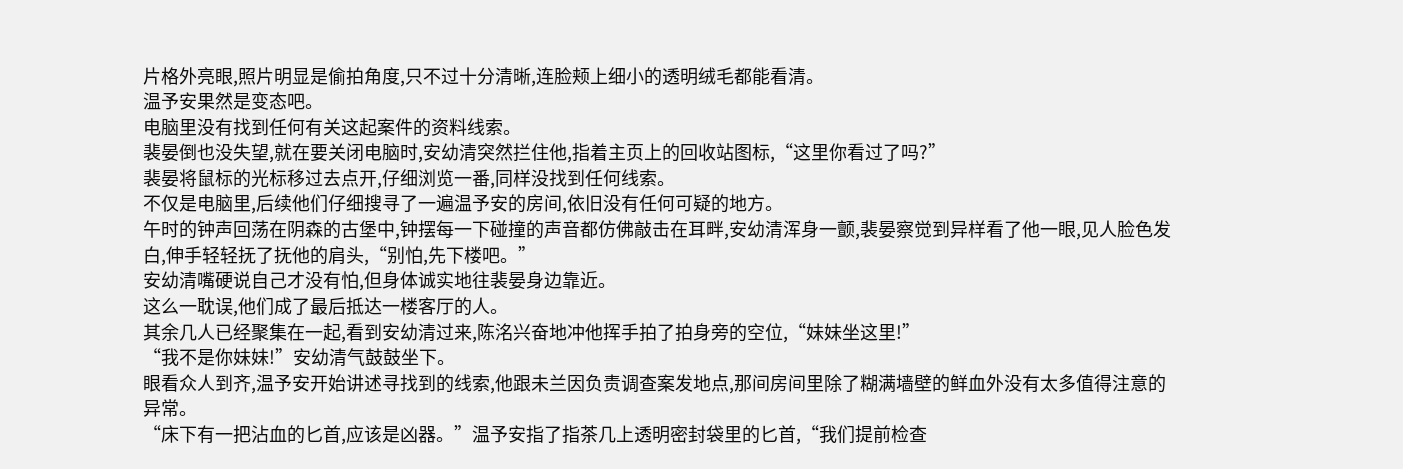片格外亮眼,照片明显是偷拍角度,只不过十分清晰,连脸颊上细小的透明绒毛都能看清。
温予安果然是变态吧。
电脑里没有找到任何有关这起案件的资料线索。
裴晏倒也没失望,就在要关闭电脑时,安幼清突然拦住他,指着主页上的回收站图标,“这里你看过了吗?”
裴晏将鼠标的光标移过去点开,仔细浏览一番,同样没找到任何线索。
不仅是电脑里,后续他们仔细搜寻了一遍温予安的房间,依旧没有任何可疑的地方。
午时的钟声回荡在阴森的古堡中,钟摆每一下碰撞的声音都仿佛敲击在耳畔,安幼清浑身一颤,裴晏察觉到异样看了他一眼,见人脸色发白,伸手轻轻抚了抚他的肩头,“别怕,先下楼吧。”
安幼清嘴硬说自己才没有怕,但身体诚实地往裴晏身边靠近。
这么一耽误,他们成了最后抵达一楼客厅的人。
其余几人已经聚集在一起,看到安幼清过来,陈洺兴奋地冲他挥手拍了拍身旁的空位,“妹妹坐这里!”
“我不是你妹妹!”安幼清气鼓鼓坐下。
眼看众人到齐,温予安开始讲述寻找到的线索,他跟未兰因负责调查案发地点,那间房间里除了糊满墙壁的鲜血外没有太多值得注意的异常。
“床下有一把沾血的匕首,应该是凶器。”温予安指了指茶几上透明密封袋里的匕首,“我们提前检查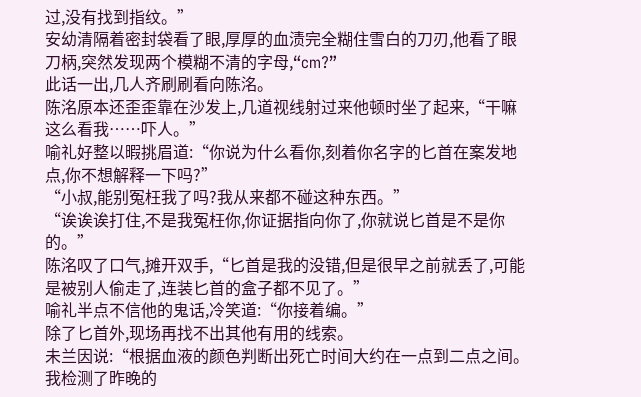过,没有找到指纹。”
安幼清隔着密封袋看了眼,厚厚的血渍完全糊住雪白的刀刃,他看了眼刀柄,突然发现两个模糊不清的字母,“cm?”
此话一出,几人齐刷刷看向陈洺。
陈洺原本还歪歪靠在沙发上,几道视线射过来他顿时坐了起来,“干嘛这么看我……吓人。”
喻礼好整以暇挑眉道:“你说为什么看你,刻着你名字的匕首在案发地点,你不想解释一下吗?”
“小叔,能别冤枉我了吗?我从来都不碰这种东西。”
“诶诶诶打住,不是我冤枉你,你证据指向你了,你就说匕首是不是你的。”
陈洺叹了口气,摊开双手,“匕首是我的没错,但是很早之前就丢了,可能是被别人偷走了,连装匕首的盒子都不见了。”
喻礼半点不信他的鬼话,冷笑道:“你接着编。”
除了匕首外,现场再找不出其他有用的线索。
未兰因说:“根据血液的颜色判断出死亡时间大约在一点到二点之间。我检测了昨晚的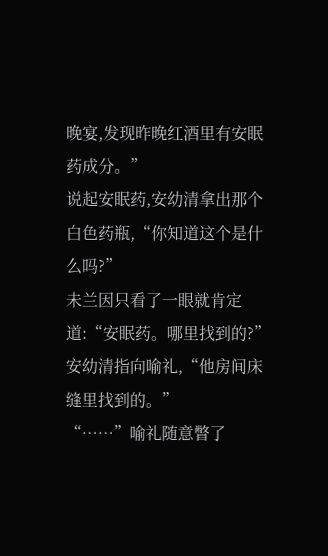晚宴,发现昨晚红酒里有安眠药成分。”
说起安眠药,安幼清拿出那个白色药瓶,“你知道这个是什么吗?”
未兰因只看了一眼就肯定道:“安眠药。哪里找到的?”
安幼清指向喻礼,“他房间床缝里找到的。”
“……”喻礼随意瞥了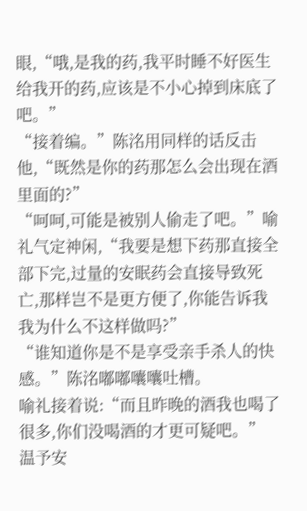眼,“哦,是我的药,我平时睡不好医生给我开的药,应该是不小心掉到床底了吧。”
“接着编。”陈洺用同样的话反击他,“既然是你的药那怎么会出现在酒里面的?”
“呵呵,可能是被别人偷走了吧。”喻礼气定神闲,“我要是想下药那直接全部下完,过量的安眠药会直接导致死亡,那样岂不是更方便了,你能告诉我我为什么不这样做吗?”
“谁知道你是不是享受亲手杀人的快感。”陈洺嘟嘟囔囔吐槽。
喻礼接着说:“而且昨晚的酒我也喝了很多,你们没喝酒的才更可疑吧。”
温予安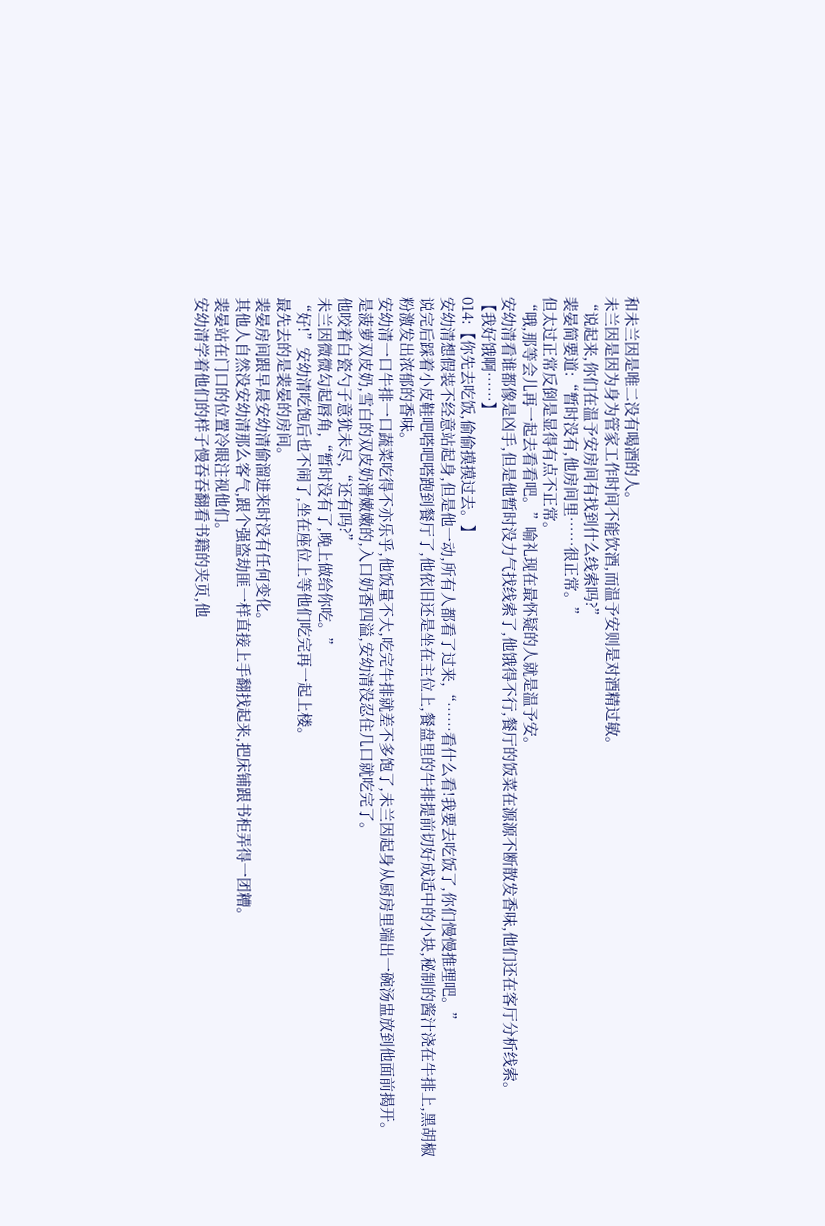和未兰因是唯二没有喝酒的人。
未兰因是因为身为管家工作时间不能饮酒,而温予安则是对酒精过敏。
“说起来,你们在温予安房间有找到什么线索吗?”
裴晏简要道:“暂时没有,他房间里……很正常。”
但太过正常反倒是显得有点不正常。
“哦,那等会儿再一起去看看吧。”喻礼现在最怀疑的人就是温予安。
安幼清看谁都像是凶手,但是他暂时没力气找线索了,他饿得不行,餐厅的饭菜在源源不断散发香味,他们还在客厅分析线索。
【我好饿啊……】
014:【你先去吃饭,偷偷摸摸过去。】
安幼清想假装不经意站起身,但是他一动,所有人都看了过来,“……看什么看!我要去吃饭了,你们慢慢推理吧。”
说完后踩着小皮鞋吧嗒吧嗒跑到餐厅了,他依旧还是坐在主位上,餐盘里的牛排提前切好成适中的小块,秘制的酱汁浇在牛排上,黑胡椒粉激发出浓郁的香味。
安幼清一口牛排一口蔬菜吃得不亦乐乎,他饭量不大,吃完牛排就差不多饱了,未兰因起身从厨房里端出一碗汤盅放到他面前揭开。
是菠萝双皮奶,雪白的双皮奶滑嫩嫩的,入口奶香四溢,安幼清没忍住几口就吃完了。
他咬着白瓷勺子意犹未尽,“还有吗?”
未兰因微微勾起唇角,“暂时没有了,晚上做给你吃。”
“好!”安幼清吃饱后也不闹了,坐在座位上等他们吃完再一起上楼。
最先去的是裴晏的房间。
裴晏房间跟早晨安幼清偷溜进来时没有任何变化。
其他人自然没安幼清那么客气,跟个强盗劫匪一样直接上手翻找起来,把床铺跟书柜弄得一团糟。
裴晏站在门口的位置冷眼注视他们。
安幼清学着他们的样子慢吞吞翻看书籍的夹页,他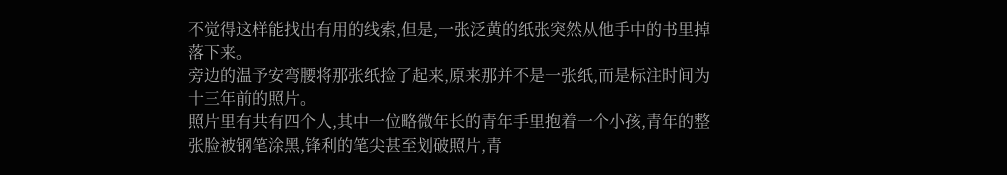不觉得这样能找出有用的线索,但是,一张泛黄的纸张突然从他手中的书里掉落下来。
旁边的温予安弯腰将那张纸捡了起来,原来那并不是一张纸,而是标注时间为十三年前的照片。
照片里有共有四个人,其中一位略微年长的青年手里抱着一个小孩,青年的整张脸被钢笔涂黑,锋利的笔尖甚至划破照片,青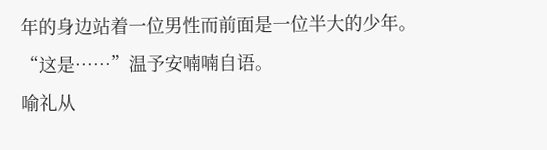年的身边站着一位男性而前面是一位半大的少年。
“这是……”温予安喃喃自语。
喻礼从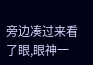旁边凑过来看了眼,眼神一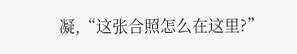凝,“这张合照怎么在这里?”